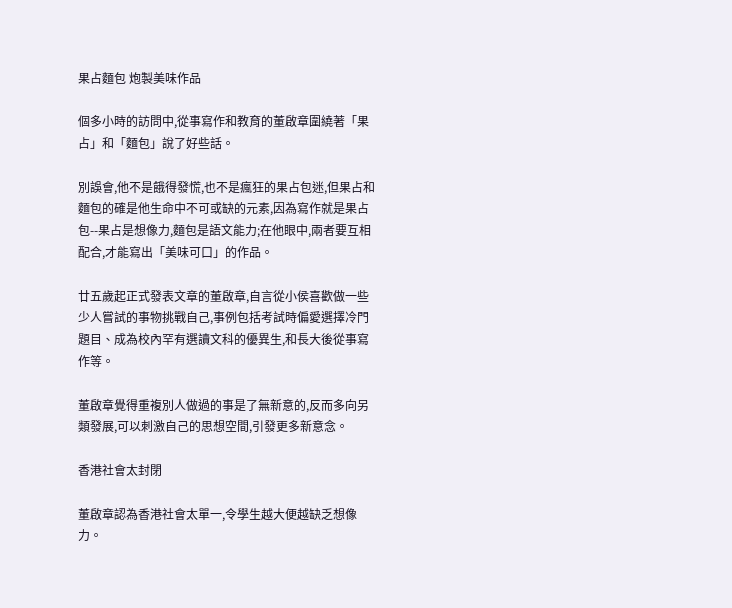果占麵包 炮製美味作品

個多小時的訪問中,從事寫作和教育的董啟章圍繞著「果占」和「麵包」說了好些話。

別誤會,他不是餓得發慌,也不是瘋狂的果占包迷,但果占和麵包的確是他生命中不可或缺的元素,因為寫作就是果占包--果占是想像力,麵包是語文能力;在他眼中,兩者要互相配合,才能寫出「美味可口」的作品。

廿五歲起正式發表文章的董啟章,自言從小侯喜歡做一些少人嘗試的事物挑戰自己,事例包括考試時偏愛選擇冷門題目、成為校內罕有選讀文科的優異生,和長大後從事寫作等。

董啟章覺得重複別人做過的事是了無新意的,反而多向另類發展,可以刺激自己的思想空間,引發更多新意念。

香港社會太封閉

董啟章認為香港社會太單一,令學生越大便越缺乏想像力。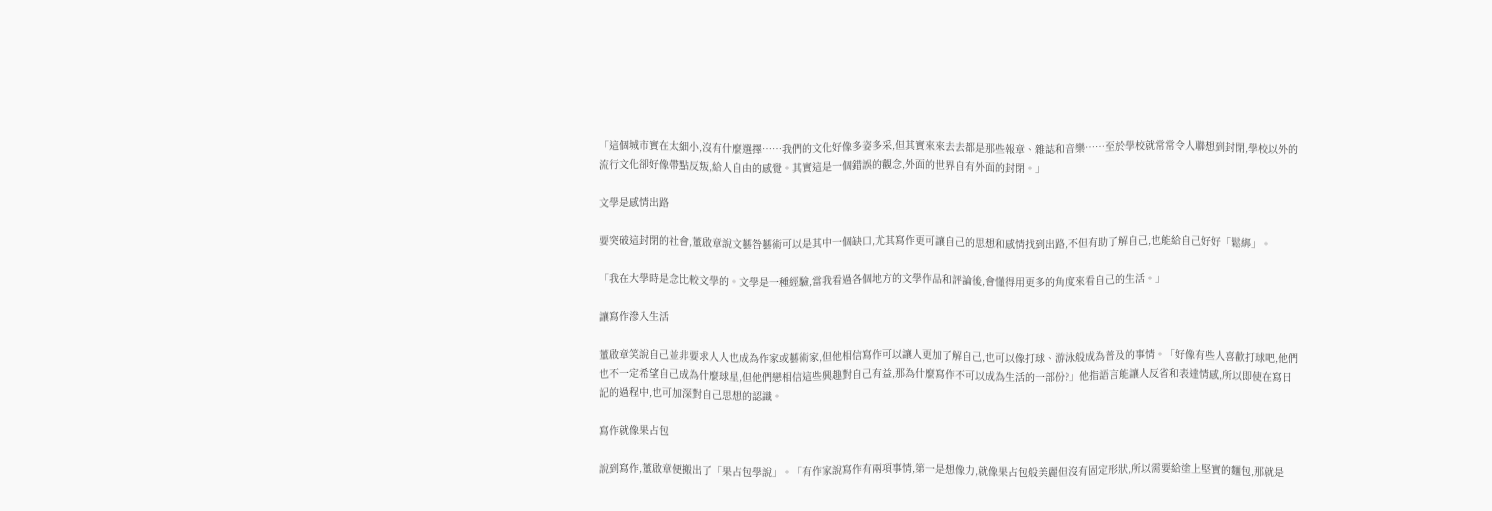「這個城市實在太細小,沒有什麼選擇……我們的文化好像多姿多采,但其實來來去去都是那些報章、雜誌和音樂……至於學校就常常令人聯想到封閉,學校以外的流行文化卻好像帶點反叛,給人自由的感覺。其實這是一個錯誤的觀念,外面的世界自有外面的封閉。」

文學是感情出路

要突破這封閉的社會,董啟章說文藝咎藝術可以是其中一個缺口,尤其寫作更可讓自己的思想和感情找到出路,不但有助了解自己,也能給自己好好「鬆綁」。

「我在大學時是念比較文學的。文學是一種經驗,當我看過各個地方的文學作品和評論後,會懂得用更多的角度來看自己的生活。」

讓寫作滲入生活

董啟章笑說自己並非要求人人也成為作家或藝術家,但他相信寫作可以讓人更加了解自己,也可以像打球、游泳般成為普及的事情。「好像有些人喜歡打球吧,他們也不一定希望自己成為什麼球星,但他們戀相信這些興趣對自己有益,那為什麼寫作不可以成為生活的一部份?」他指語言能讓人反省和表達情感,所以即使在寫日記的過程中,也可加深對自己思想的認識。

寫作就像果占包

說到寫作,董啟章便搬出了「果占包學說」。「有作家說寫作有兩項事情,第一是想像力,就像果占包般美麗但沒有固定形狀,所以需要給塗上堅實的麵包,那就是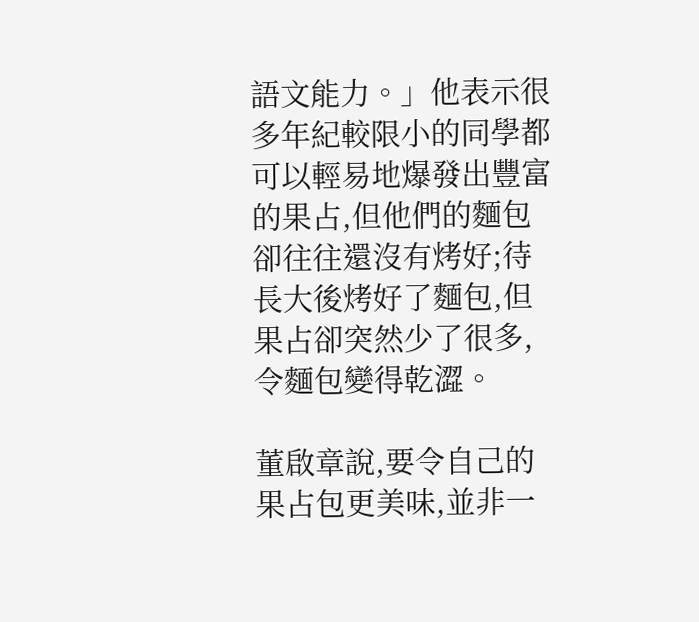語文能力。」他表示很多年紀較限小的同學都可以輕易地爆發出豐富的果占,但他們的麵包卻往往還沒有烤好;待長大後烤好了麵包,但果占卻突然少了很多,令麵包變得乾澀。

董啟章說,要令自己的果占包更美味,並非一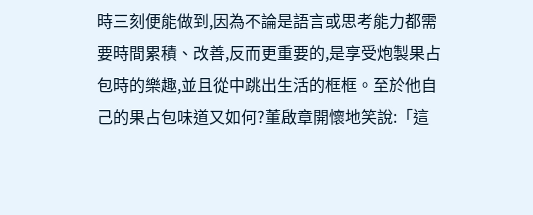時三刻便能做到,因為不論是語言或思考能力都需要時間累積、改善,反而更重要的,是享受炮製果占包時的樂趣,並且從中跳出生活的框框。至於他自己的果占包味道又如何?董啟章開懷地笑說:「這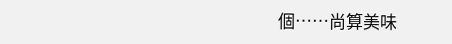個……尚算美味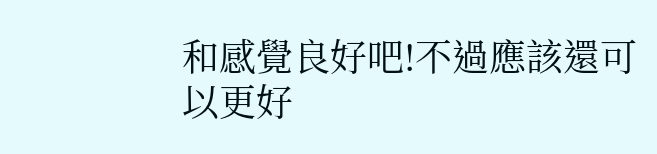和感覺良好吧!不過應該還可以更好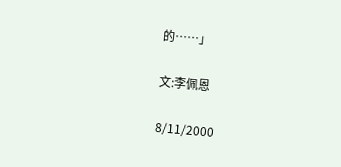的……」

文:李佩恩

8/11/2000